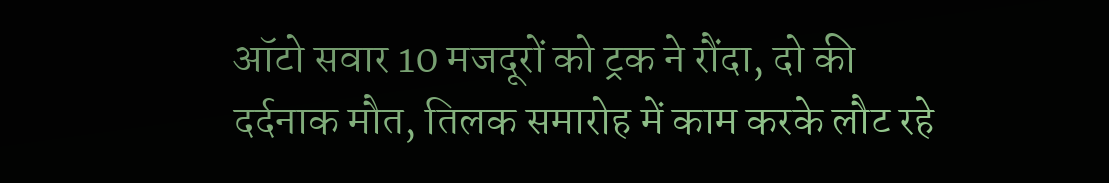ऑटो सवार 10 मजदूरों को ट्रक ने रौंदा, दो की दर्दनाक मौत, तिलक समारोह में काम करके लौट रहे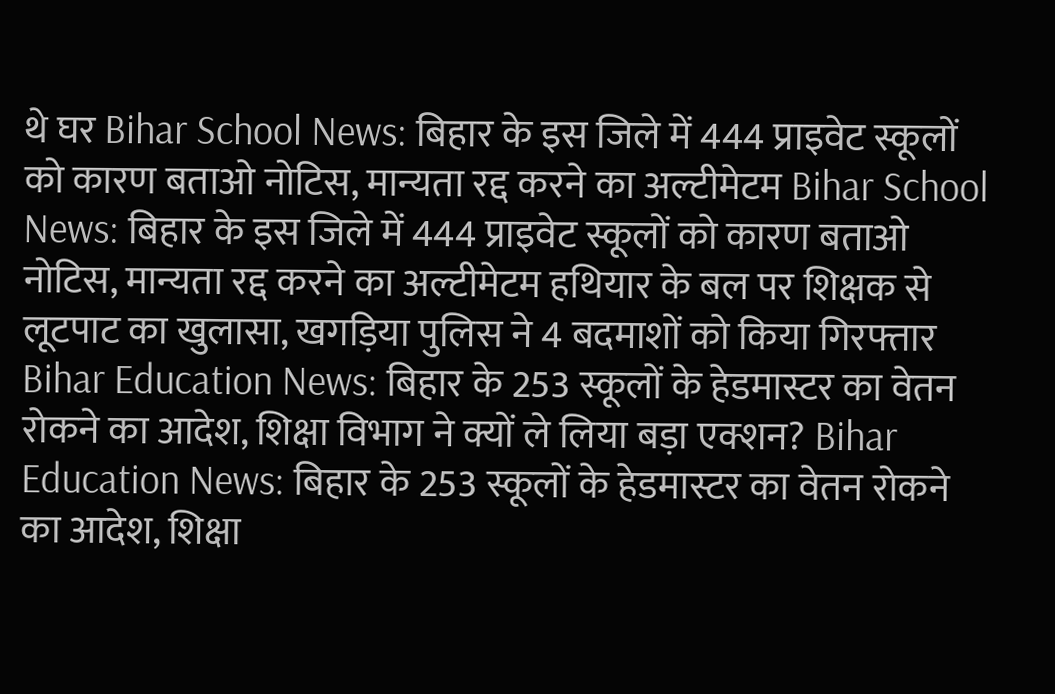थे घर Bihar School News: बिहार के इस जिले में 444 प्राइवेट स्कूलों को कारण बताओ नोटिस, मान्यता रद्द करने का अल्टीमेटम Bihar School News: बिहार के इस जिले में 444 प्राइवेट स्कूलों को कारण बताओ नोटिस, मान्यता रद्द करने का अल्टीमेटम हथियार के बल पर शिक्षक से लूटपाट का खुलासा, खगड़िया पुलिस ने 4 बदमाशों को किया गिरफ्तार Bihar Education News: बिहार के 253 स्कूलों के हेडमास्टर का वेतन रोकने का आदेश, शिक्षा विभाग ने क्यों ले लिया बड़ा एक्शन? Bihar Education News: बिहार के 253 स्कूलों के हेडमास्टर का वेतन रोकने का आदेश, शिक्षा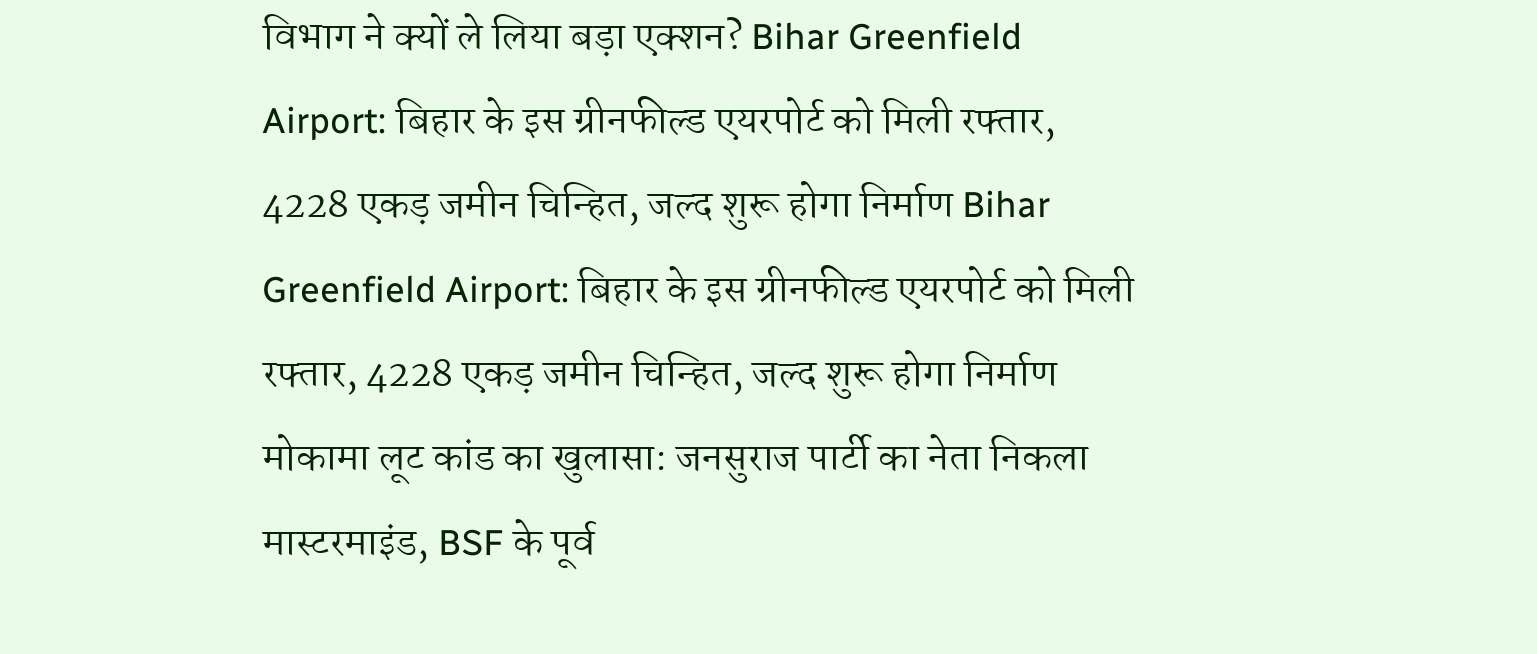विभाग ने क्यों ले लिया बड़ा एक्शन? Bihar Greenfield Airport: बिहार के इस ग्रीनफील्ड एयरपोर्ट को मिली रफ्तार, 4228 एकड़ जमीन चिन्हित, जल्द शुरू होगा निर्माण Bihar Greenfield Airport: बिहार के इस ग्रीनफील्ड एयरपोर्ट को मिली रफ्तार, 4228 एकड़ जमीन चिन्हित, जल्द शुरू होगा निर्माण मोकामा लूट कांड का खुलासा: जनसुराज पार्टी का नेता निकला मास्टरमाइंड, BSF के पूर्व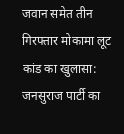जवान समेत तीन गिरफ्तार मोकामा लूट कांड का खुलासा: जनसुराज पार्टी का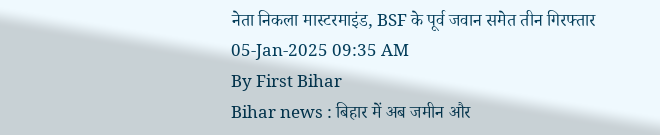नेता निकला मास्टरमाइंड, BSF के पूर्व जवान समेत तीन गिरफ्तार
05-Jan-2025 09:35 AM
By First Bihar
Bihar news : बिहार में अब जमीन और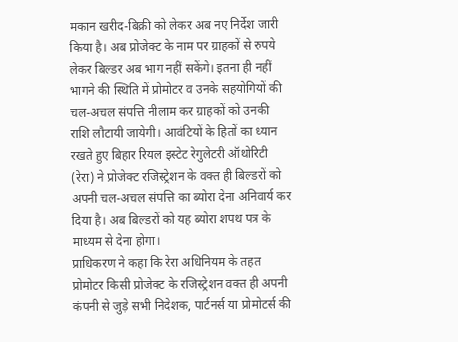मकान खरीद-बिक्री को लेकर अब नए निर्देश जारी किया है। अब प्रोजेक्ट के नाम पर ग्राहकों से रुपये लेकर बिल्डर अब भाग नहीं सकेंगे। इतना ही नहीं भागने की स्थिति में प्रोमोटर व उनके सहयोगियों की चल-अचल संपत्ति नीलाम कर ग्राहकों को उनकी राशि लौटायी जायेगी। आवंटियों के हितों का ध्यान रखते हुए बिहार रियल इस्टेट रेगुलेटरी ऑथोरिटी (रेरा) ने प्रोजेक्ट रजिस्ट्रेशन के वक्त ही बिल्डरों को अपनी चल-अचल संपत्ति का ब्योरा देना अनिवार्य कर दिया है। अब बिल्डरों को यह ब्योरा शपथ पत्र के माध्यम से देना होगा।
प्राधिकरण ने कहा कि रेरा अधिनियम के तहत प्रोमोटर किसी प्रोजेक्ट के रजिस्ट्रेशन वक्त ही अपनी कंपनी से जुड़े सभी निदेशक, पार्टनर्स या प्रोमोटर्स की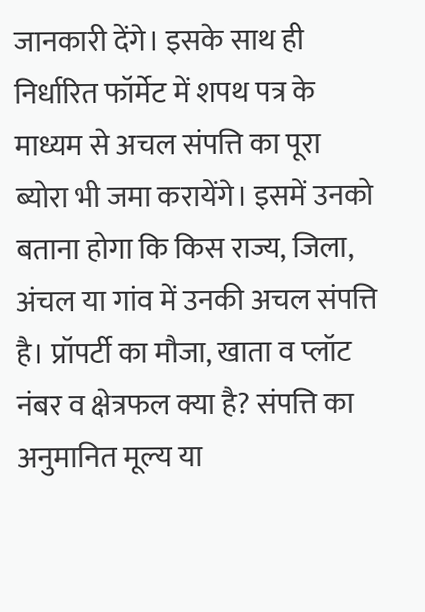जानकारी देंगे। इसके साथ ही निर्धारित फॉर्मेट में शपथ पत्र के माध्यम से अचल संपत्ति का पूरा ब्योरा भी जमा करायेंगे। इसमें उनको बताना होगा कि किस राज्य, जिला, अंचल या गांव में उनकी अचल संपत्ति है। प्रॉपर्टी का मौजा, खाता व प्लॉट नंबर व क्षेत्रफल क्या है? संपत्ति का अनुमानित मूल्य या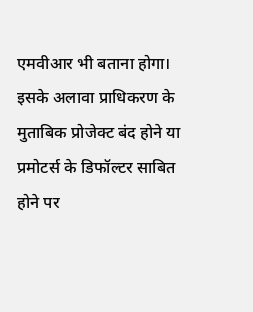एमवीआर भी बताना होगा।
इसके अलावा प्राधिकरण के मुताबिक प्रोजेक्ट बंद होने या प्रमोटर्स के डिफॉल्टर साबित होने पर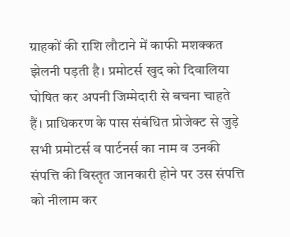ग्राहकों की राशि लौटाने में काफी मशक्कत झेलनी पड़ती है। प्रमोटर्स खुद को दिवालिया घोषित कर अपनी जिम्मेदारी से बचना चाहते हैं। प्राधिकरण के पास संबंधित प्रोजेक्ट से जुड़े सभी प्रमोटर्स व पार्टनर्स का नाम व उनकी संपत्ति की विस्तृत जानकारी होने पर उस संपत्ति को नीलाम कर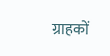ग्राहकों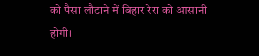को पैसा लौटाने में बिहार रेरा को आसानी होगी।